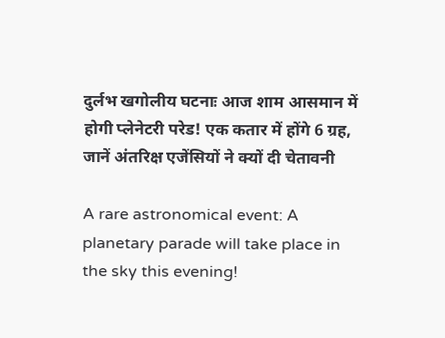दुर्लभ खगोलीय घटनाः आज शाम आसमान में होगी प्लेनेटरी परेड! एक कतार में होंगे 6 ग्रह, जानें अंतरिक्ष एजेंसियों ने क्यों दी चेतावनी

A rare astronomical event: A planetary parade will take place in the sky this evening!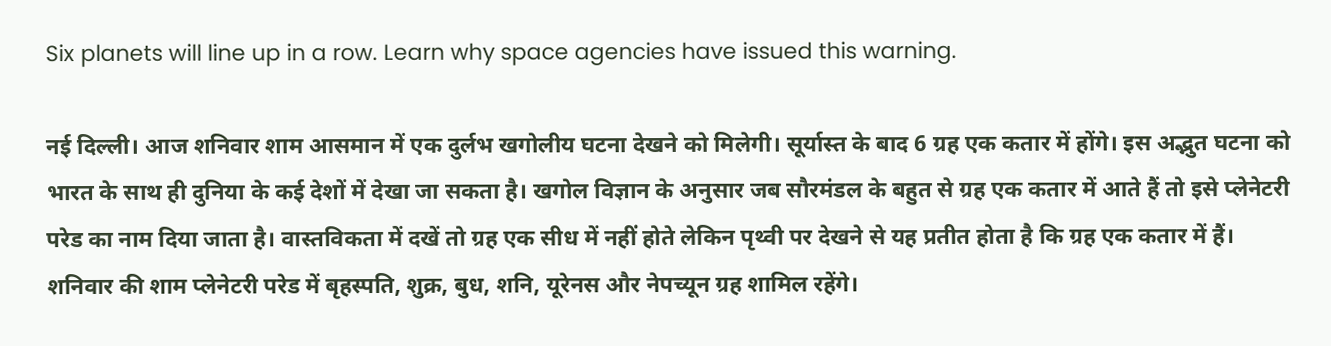Six planets will line up in a row. Learn why space agencies have issued this warning.

नई दिल्ली। आज शनिवार शाम आसमान में एक दुर्लभ खगोलीय घटना देखने को मिलेगी। सूर्यास्त के बाद 6 ग्रह एक कतार में होंगे। इस अद्भुत घटना को भारत के साथ ही दुनिया के कई देशों में देखा जा सकता है। खगोल विज्ञान के अनुसार जब सौरमंडल के बहुत से ग्रह एक कतार में आते हैं तो इसे प्लेनेटरी परेड का नाम दिया जाता है। वास्तविकता में दखें तो ग्रह एक सीध में नहीं होते लेकिन पृथ्वी पर देखने से यह प्रतीत होता है कि ग्रह एक कतार में हैं। शनिवार की शाम प्लेनेटरी परेड में बृहस्पति, शुक्र, बुध, शनि, यूरेनस और नेपच्यून ग्रह शामिल रहेंगे।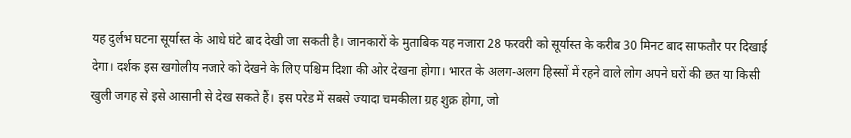यह दुर्लभ घटना सूर्यास्त के आधे घंटे बाद देखी जा सकती है। जानकारों के मुताबिक यह नजारा 28 फरवरी को सूर्यास्त के करीब 30 मिनट बाद साफतौर पर दिखाई देगा। दर्शक इस खगोलीय नजारे को देखने के लिए पश्चिम दिशा की ओर देखना होगा। भारत के अलग-अलग हिस्सों में रहने वाले लोग अपने घरों की छत या किसी खुली जगह से इसे आसानी से देख सकते हैं। इस परेड में सबसे ज्यादा चमकीला ग्रह शुक्र होगा, जो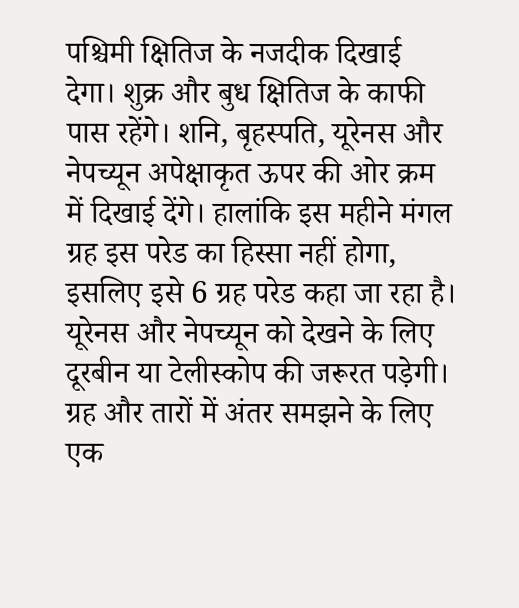पश्चिमी क्षितिज के नजदीक दिखाई देगा। शुक्र और बुध क्षितिज के काफी पास रहेंगे। शनि, बृहस्पति, यूरेनस और नेपच्यून अपेक्षाकृत ऊपर की ओर क्रम में दिखाई देंगे। हालांकि इस महीने मंगल ग्रह इस परेड का हिस्सा नहीं होगा, इसलिए इसे 6 ग्रह परेड कहा जा रहा है। यूरेनस और नेपच्यून को देखने के लिए दूरबीन या टेलीस्कोप की जरूरत पड़ेगी। ग्रह और तारों में अंतर समझने के लिए एक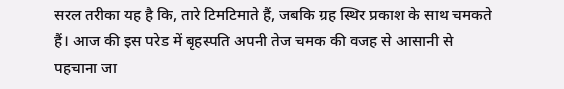सरल तरीका यह है कि, तारे टिमटिमाते हैं, जबकि ग्रह स्थिर प्रकाश के साथ चमकते हैं। आज की इस परेड में बृहस्पति अपनी तेज चमक की वजह से आसानी से पहचाना जा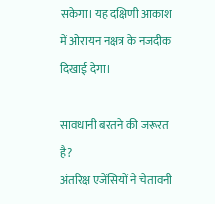सकेगा। यह दक्षिणी आकाश में ओरायन नक्षत्र के नजदीक दिखाई देगा।

सावधानी बरतने की जरूरत है?
अंतरिक्ष एजेंसियों ने चेतावनी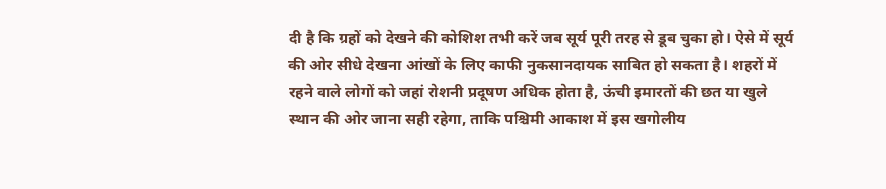दी है कि ग्रहों को देखने की कोशिश तभी करें जब सूर्य पूरी तरह से डूब चुका हो। ऐसे में सूर्य की ओर सीधे देखना आंखों के लिए काफी नुकसानदायक साबित हो सकता है। शहरों में रहने वाले लोगों को जहां रोशनी प्रदूषण अधिक होता है, ऊंची इमारतों की छत या खुले स्थान की ओर जाना सही रहेगा, ताकि पश्चिमी आकाश में इस खगोलीय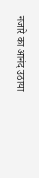नजारे का आनंद उठाया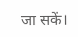जा सकें।